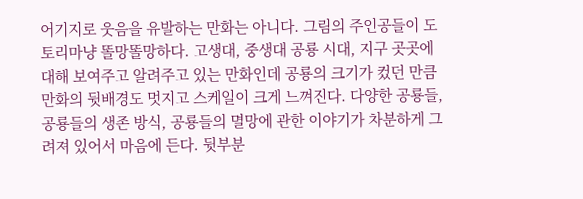어기지로 웃음을 유발하는 만화는 아니다. 그림의 주인공들이 도토리마냥 똘망똘망하다. 고생대, 중생대 공룡 시대, 지구 곳곳에 대해 보여주고 알려주고 있는 만화인데 공룡의 크기가 컸던 만큼 만화의 뒷배경도 멋지고 스케일이 크게 느껴진다. 다양한 공룡들, 공룡들의 생존 방식, 공룡들의 멸망에 관한 이야기가 차분하게 그려져 있어서 마음에 든다. 뒷부분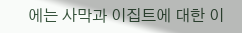에는 사막과 이집트에 대한 이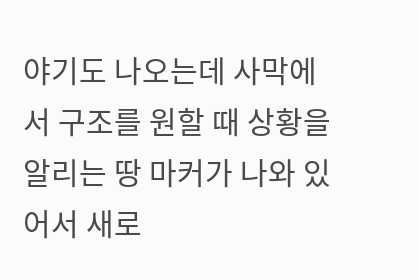야기도 나오는데 사막에서 구조를 원할 때 상황을 알리는 땅 마커가 나와 있어서 새로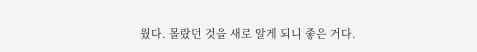웠다. 몰랐던 것을 새로 알게 되니 좋은 거다.